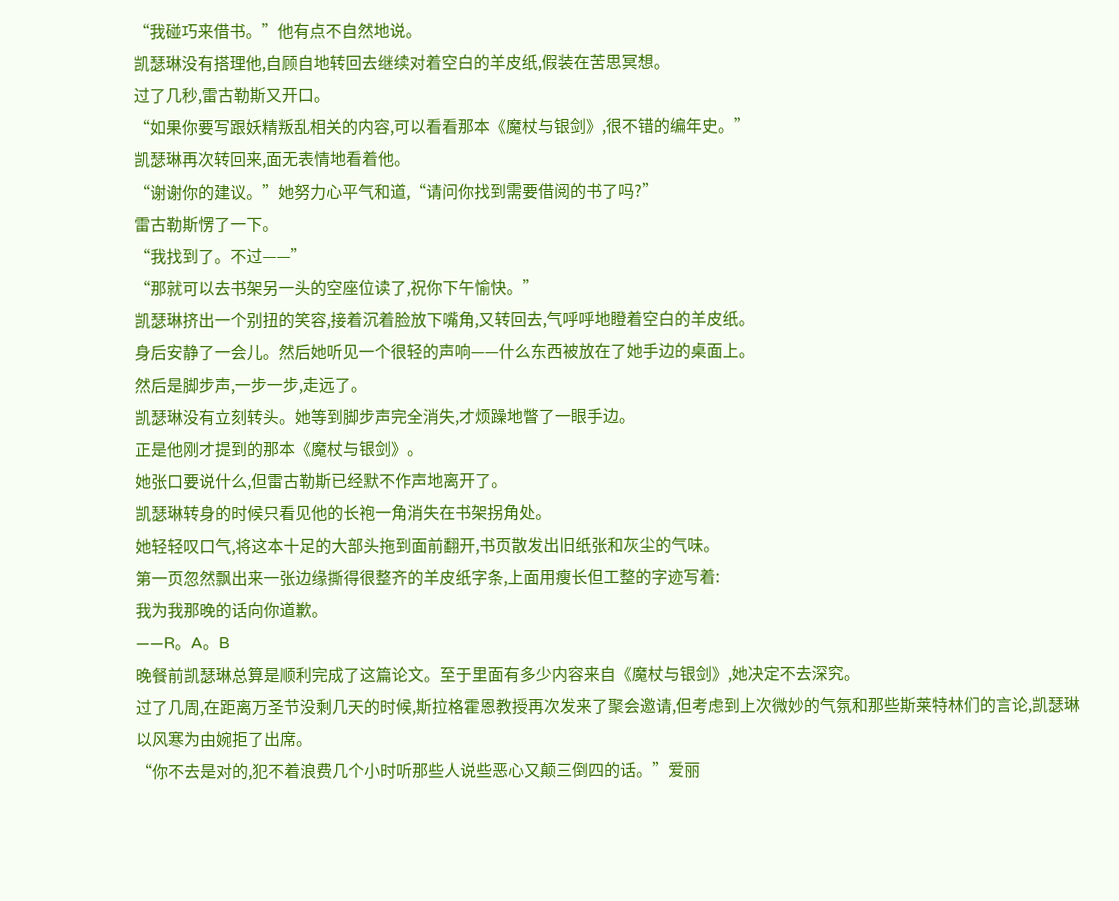“我碰巧来借书。”他有点不自然地说。
凯瑟琳没有搭理他,自顾自地转回去继续对着空白的羊皮纸,假装在苦思冥想。
过了几秒,雷古勒斯又开口。
“如果你要写跟妖精叛乱相关的内容,可以看看那本《魔杖与银剑》,很不错的编年史。”
凯瑟琳再次转回来,面无表情地看着他。
“谢谢你的建议。”她努力心平气和道,“请问你找到需要借阅的书了吗?”
雷古勒斯愣了一下。
“我找到了。不过——”
“那就可以去书架另一头的空座位读了,祝你下午愉快。”
凯瑟琳挤出一个别扭的笑容,接着沉着脸放下嘴角,又转回去,气呼呼地瞪着空白的羊皮纸。
身后安静了一会儿。然后她听见一个很轻的声响——什么东西被放在了她手边的桌面上。
然后是脚步声,一步一步,走远了。
凯瑟琳没有立刻转头。她等到脚步声完全消失,才烦躁地瞥了一眼手边。
正是他刚才提到的那本《魔杖与银剑》。
她张口要说什么,但雷古勒斯已经默不作声地离开了。
凯瑟琳转身的时候只看见他的长袍一角消失在书架拐角处。
她轻轻叹口气,将这本十足的大部头拖到面前翻开,书页散发出旧纸张和灰尘的气味。
第一页忽然飘出来一张边缘撕得很整齐的羊皮纸字条,上面用瘦长但工整的字迹写着:
我为我那晚的话向你道歉。
——R。A。B
晚餐前凯瑟琳总算是顺利完成了这篇论文。至于里面有多少内容来自《魔杖与银剑》,她决定不去深究。
过了几周,在距离万圣节没剩几天的时候,斯拉格霍恩教授再次发来了聚会邀请,但考虑到上次微妙的气氛和那些斯莱特林们的言论,凯瑟琳以风寒为由婉拒了出席。
“你不去是对的,犯不着浪费几个小时听那些人说些恶心又颠三倒四的话。”爱丽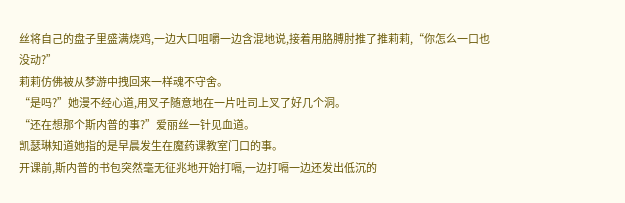丝将自己的盘子里盛满烧鸡,一边大口咀嚼一边含混地说,接着用胳膊肘推了推莉莉,“你怎么一口也没动?”
莉莉仿佛被从梦游中拽回来一样魂不守舍。
“是吗?”她漫不经心道,用叉子随意地在一片吐司上叉了好几个洞。
“还在想那个斯内普的事?”爱丽丝一针见血道。
凯瑟琳知道她指的是早晨发生在魔药课教室门口的事。
开课前,斯内普的书包突然毫无征兆地开始打嗝,一边打嗝一边还发出低沉的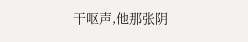干呕声,他那张阴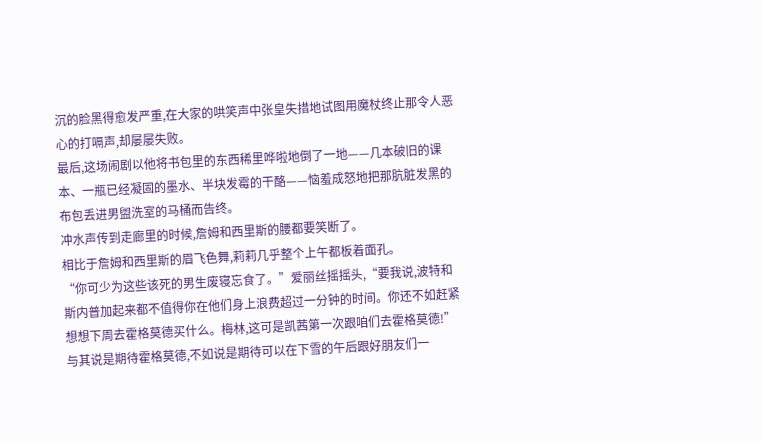沉的脸黑得愈发严重,在大家的哄笑声中张皇失措地试图用魔杖终止那令人恶心的打嗝声,却屡屡失败。
最后,这场闹剧以他将书包里的东西稀里哗啦地倒了一地——几本破旧的课本、一瓶已经凝固的墨水、半块发霉的干酪——恼羞成怒地把那肮脏发黑的布包丢进男盥洗室的马桶而告终。
冲水声传到走廊里的时候,詹姆和西里斯的腰都要笑断了。
相比于詹姆和西里斯的眉飞色舞,莉莉几乎整个上午都板着面孔。
“你可少为这些该死的男生废寝忘食了。”爱丽丝摇摇头,“要我说,波特和斯内普加起来都不值得你在他们身上浪费超过一分钟的时间。你还不如赶紧想想下周去霍格莫德买什么。梅林,这可是凯茜第一次跟咱们去霍格莫德!”
与其说是期待霍格莫德,不如说是期待可以在下雪的午后跟好朋友们一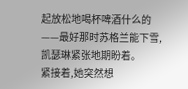起放松地喝杯啤酒什么的——最好那时苏格兰能下雪,凯瑟琳紧张地期盼着。
紧接着,她突然想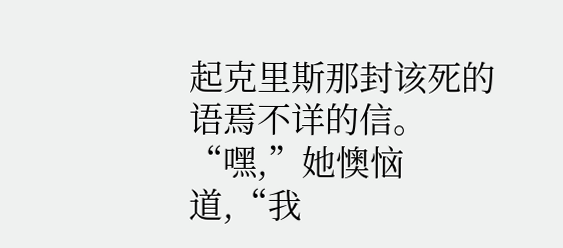起克里斯那封该死的语焉不详的信。
“嘿,”她懊恼道,“我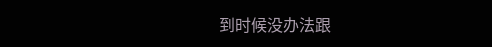到时候没办法跟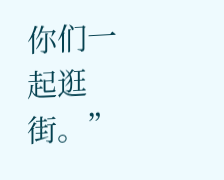你们一起逛街。”